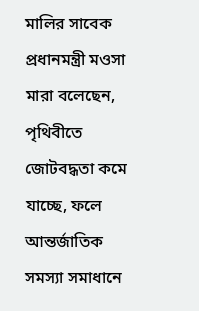মালির সাবেক প্রধানমন্ত্রী মওসা মারা বলেছেন, পৃথিবীতে জোটবদ্ধতা কমে যাচ্ছে, ফলে আন্তর্জাতিক সমস্যা সমাধানে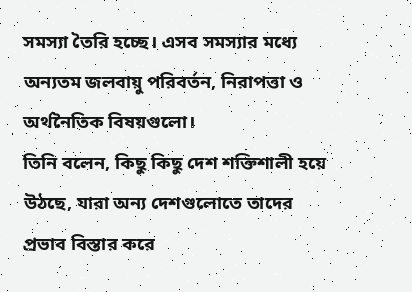সমস্যা তৈরি হচ্ছে। এসব সমস্যার মধ্যে অন্যতম জলবায়ু পরিবর্তন, নিরাপত্তা ও অর্থনৈতিক বিষয়গুলো।
তিনি বলেন, কিছু কিছু দেশ শক্তিশালী হয়ে উঠছে, যারা অন্য দেশগুলোতে তাদের প্রভাব বিস্তার করে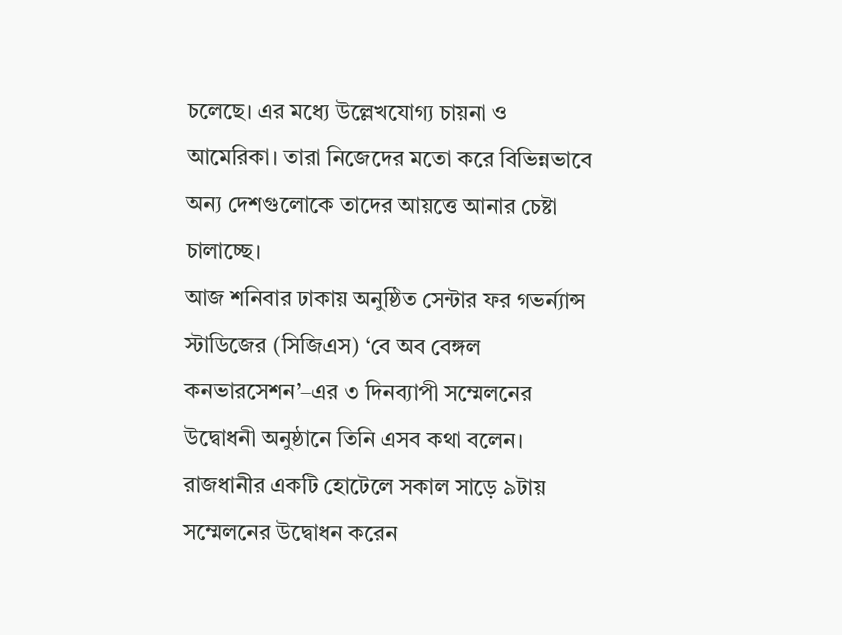চলেছে। এর মধ্যে উল্লেখযোগ্য চায়না ও আমেরিকা। তারা নিজেদের মতো করে বিভিন্নভাবে অন্য দেশগুলোকে তাদের আয়ত্তে আনার চেষ্টা চালাচ্ছে।
আজ শনিবার ঢাকায় অনুষ্ঠিত সেন্টার ফর গভর্ন্যান্স স্টাডিজের (সিজিএস) ‘বে অব বেঙ্গল কনভারসেশন’–এর ৩ দিনব্যাপী সম্মেলনের উদ্বোধনী অনুষ্ঠানে তিনি এসব কথা বলেন।
রাজধানীর একটি হোটেলে সকাল সাড়ে ৯টায় সম্মেলনের উদ্বোধন করেন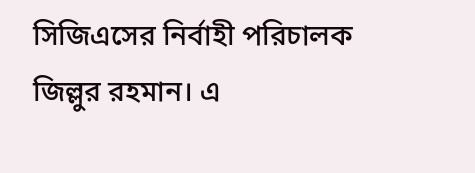সিজিএসের নির্বাহী পরিচালক জিল্লুর রহমান। এ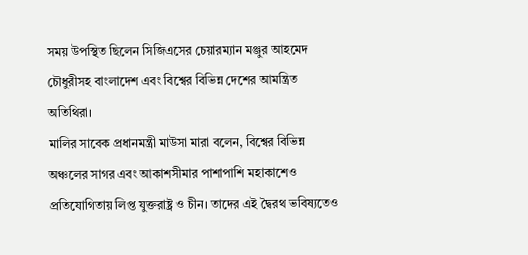সময় উপস্থিত ছিলেন সিজিএসের চেয়ারম্যান মঞ্জুর আহমেদ চৌধুরীসহ বাংলাদেশ এবং বিশ্বের বিভিন্ন দেশের আমন্ত্রিত অতিথিরা।
মালির সাবেক প্রধানমন্ত্রী মাউসা মারা বলেন, বিশ্বের বিভিন্ন অঞ্চলের সাগর এবং আকাশসীমার পাশাপাশি মহাকাশেও প্রতিযোগিতায় লিপ্ত যুক্তরাষ্ট্র ও চীন। তাদের এই দ্বৈরথ ভবিষ্যতেও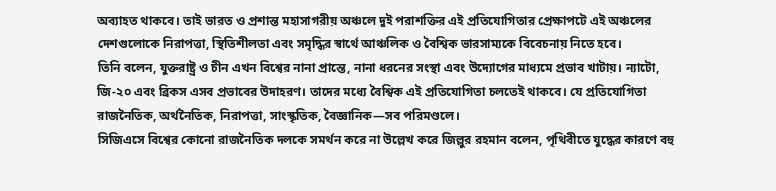অব্যাহত থাকবে। তাই ভারত ও প্রশান্ত মহাসাগরীয় অঞ্চলে দুই পরাশক্তির এই প্রতিযোগিতার প্রেক্ষাপটে এই অঞ্চলের দেশগুলোকে নিরাপত্তা, স্থিতিশীলতা এবং সমৃদ্ধির স্বার্থে আঞ্চলিক ও বৈশ্বিক ভারসাম্যকে বিবেচনায় নিতে হবে।
তিনি বলেন, যুক্তরাষ্ট্র ও চীন এখন বিশ্বের নানা প্রান্তে, নানা ধরনের সংস্থা এবং উদ্যোগের মাধ্যমে প্রভাব খাটায়। ন্যাটো, জি-২০ এবং ব্রিকস এসব প্রভাবের উদাহরণ। তাদের মধ্যে বৈশ্বিক এই প্রতিযোগিতা চলতেই থাকবে। যে প্রতিযোগিতা রাজনৈতিক, অর্থনৈতিক, নিরাপত্তা, সাংস্কৃতিক, বৈজ্ঞানিক—সব পরিমণ্ডলে।
সিজিএসে বিশ্বের কোনো রাজনৈতিক দলকে সমর্থন করে না উল্লেখ করে জিল্লুর রহমান বলেন, পৃথিবীতে যুদ্ধের কারণে বহু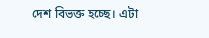দেশ বিভক্ত হচ্ছে। এটা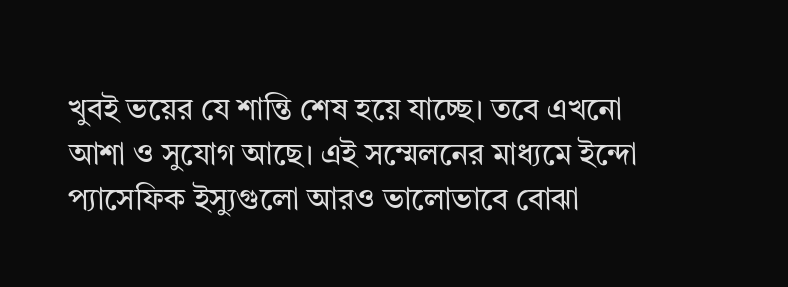খুবই ভয়ের যে শান্তি শেষ হয়ে যাচ্ছে। তবে এখনো আশা ও সুযোগ আছে। এই সম্মেলনের মাধ্যমে ইন্দো প্যাসেফিক ইস্যুগুলো আরও ভালোভাবে বোঝা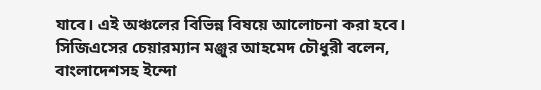যাবে। এই অঞ্চলের বিভিন্ন বিষয়ে আলোচনা করা হবে।
সিজিএসের চেয়ারম্যান মঞ্জুর আহমেদ চৌধুরী বলেন, বাংলাদেশসহ ইন্দো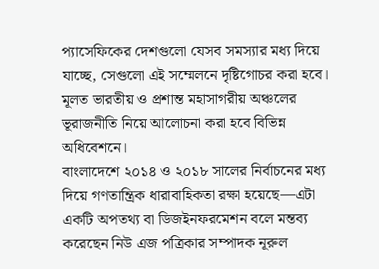প্যাসেফিকের দেশগুলো যেসব সমস্যার মধ্য দিয়ে যাচ্ছে, সেগুলো এই সম্মেলনে দৃষ্টিগোচর করা হবে। মূলত ভারতীয় ও প্রশান্ত মহাসাগরীয় অঞ্চলের ভূরাজনীতি নিয়ে আলোচনা করা হবে বিভিন্ন অধিবেশনে।
বাংলাদেশে ২০১৪ ও ২০১৮ সালের নির্বাচনের মধ্য দিয়ে গণতান্ত্রিক ধারাবাহিকতা রক্ষা হয়েছে—এটা একটি অপতথ্য বা ডিজইনফরমেশন বলে মন্তব্য করেছেন নিউ এজ পত্রিকার সম্পাদক নূরুল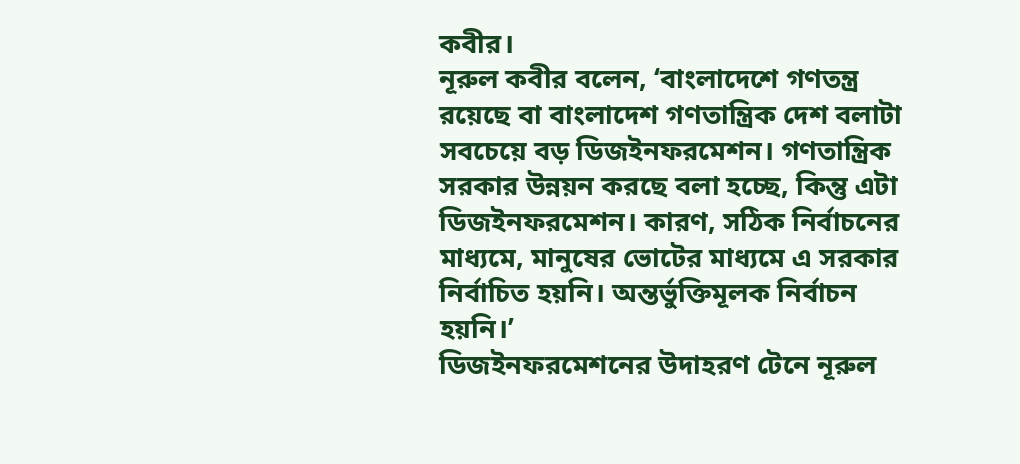কবীর।
নূরুল কবীর বলেন, ‘বাংলাদেশে গণতন্ত্র রয়েছে বা বাংলাদেশ গণতান্ত্রিক দেশ বলাটা সবচেয়ে বড় ডিজইনফরমেশন। গণতান্ত্রিক সরকার উন্নয়ন করছে বলা হচ্ছে, কিন্তু এটা ডিজইনফরমেশন। কারণ, সঠিক নির্বাচনের মাধ্যমে, মানুষের ভোটের মাধ্যমে এ সরকার নির্বাচিত হয়নি। অন্তর্ভুক্তিমূলক নির্বাচন হয়নি।’
ডিজইনফরমেশনের উদাহরণ টেনে নূরুল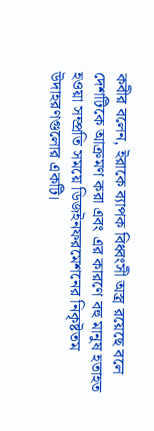কবীর বলেন, ইরাকে ব্যাপক বিধ্বংসী অস্ত্র রয়েছে বলে দেশটিকে আক্রমণ করা এবং এর কারণে বহু মানুষ হতাহত হওয়া সম্প্রতি সময়ে ডিজইনফরমেশনের নিকৃষ্টতম উদাহরণগুলোর একটি।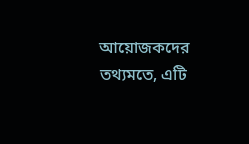আয়োজকদের তথ্যমতে, এটি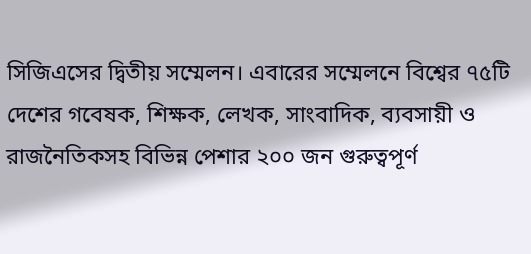সিজিএসের দ্বিতীয় সম্মেলন। এবারের সম্মেলনে বিশ্বের ৭৫টি দেশের গবেষক, শিক্ষক, লেখক, সাংবাদিক, ব্যবসায়ী ও রাজনৈতিকসহ বিভিন্ন পেশার ২০০ জন গুরুত্বপূর্ণ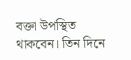বক্তা উপস্থিত থাকবেন। তিন দিনে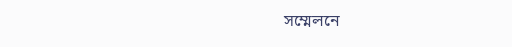সম্মেলনে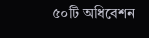৫০টি অধিবেশন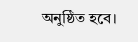অনুষ্ঠিত হবে।